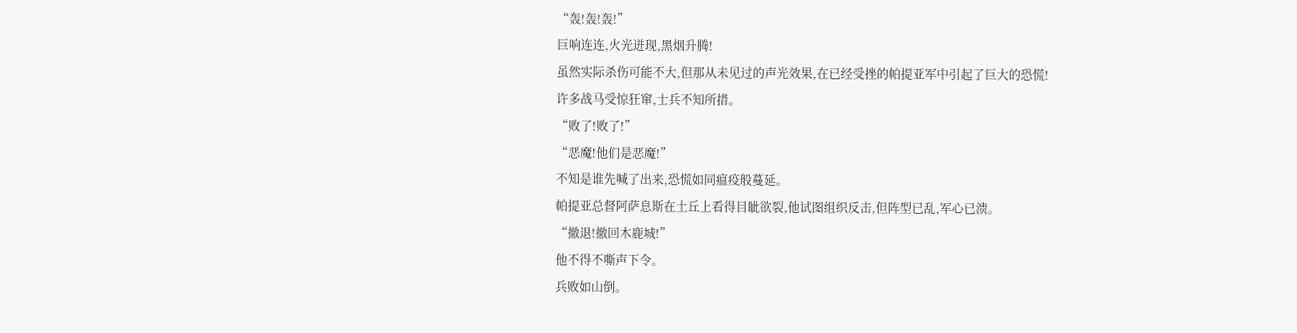“轰!轰!轰!”
巨响连连,火光迸现,黑烟升腾!
虽然实际杀伤可能不大,但那从未见过的声光效果,在已经受挫的帕提亚军中引起了巨大的恐慌!
许多战马受惊狂窜,士兵不知所措。
“败了!败了!”
“恶魔!他们是恶魔!”
不知是谁先喊了出来,恐慌如同瘟疫般蔓延。
帕提亚总督阿萨息斯在土丘上看得目眦欲裂,他试图组织反击,但阵型已乱,军心已溃。
“撤退!撤回木鹿城!”
他不得不嘶声下令。
兵败如山倒。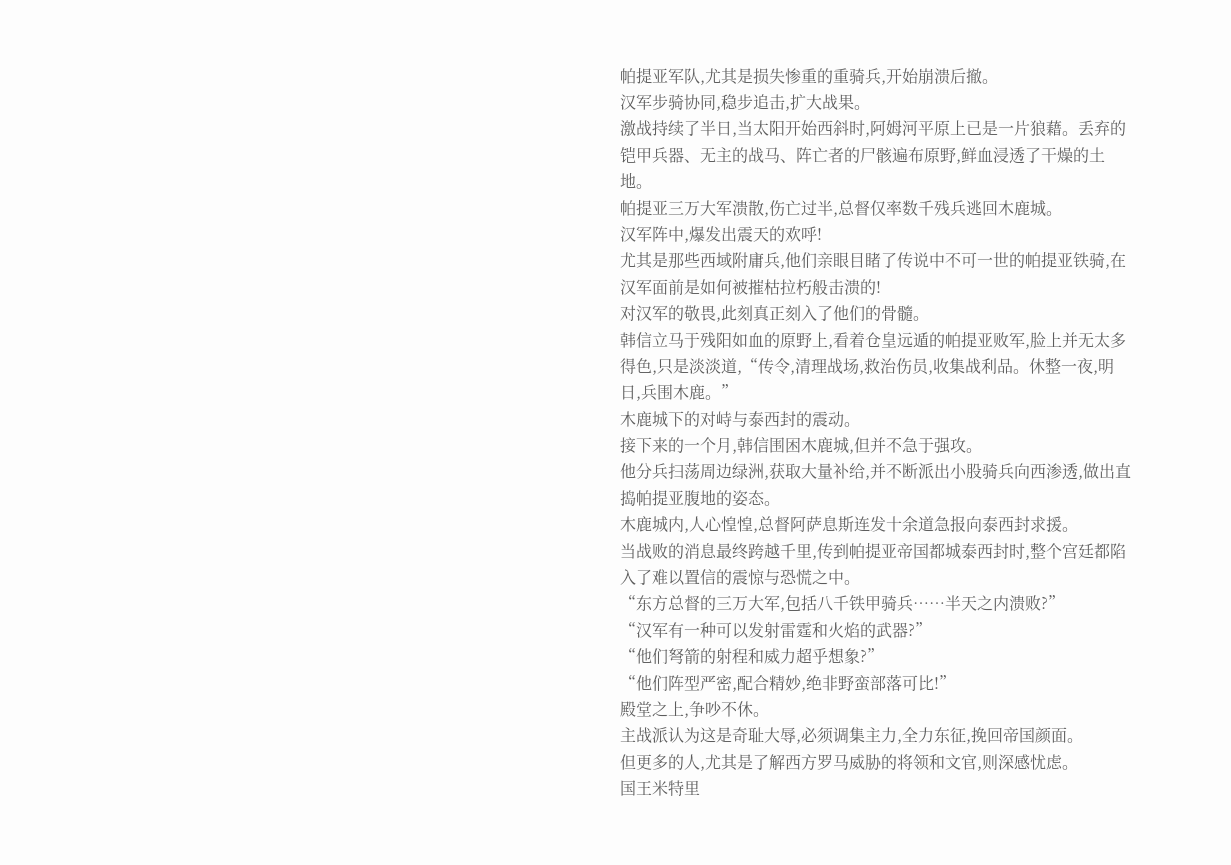帕提亚军队,尤其是损失惨重的重骑兵,开始崩溃后撤。
汉军步骑协同,稳步追击,扩大战果。
激战持续了半日,当太阳开始西斜时,阿姆河平原上已是一片狼藉。丢弃的铠甲兵器、无主的战马、阵亡者的尸骸遍布原野,鲜血浸透了干燥的土地。
帕提亚三万大军溃散,伤亡过半,总督仅率数千残兵逃回木鹿城。
汉军阵中,爆发出震天的欢呼!
尤其是那些西域附庸兵,他们亲眼目睹了传说中不可一世的帕提亚铁骑,在汉军面前是如何被摧枯拉朽般击溃的!
对汉军的敬畏,此刻真正刻入了他们的骨髓。
韩信立马于残阳如血的原野上,看着仓皇远遁的帕提亚败军,脸上并无太多得色,只是淡淡道,“传令,清理战场,救治伤员,收集战利品。休整一夜,明日,兵围木鹿。”
木鹿城下的对峙与泰西封的震动。
接下来的一个月,韩信围困木鹿城,但并不急于强攻。
他分兵扫荡周边绿洲,获取大量补给,并不断派出小股骑兵向西渗透,做出直捣帕提亚腹地的姿态。
木鹿城内,人心惶惶,总督阿萨息斯连发十余道急报向泰西封求援。
当战败的消息最终跨越千里,传到帕提亚帝国都城泰西封时,整个宫廷都陷入了难以置信的震惊与恐慌之中。
“东方总督的三万大军,包括八千铁甲骑兵……半天之内溃败?”
“汉军有一种可以发射雷霆和火焰的武器?”
“他们弩箭的射程和威力超乎想象?”
“他们阵型严密,配合精妙,绝非野蛮部落可比!”
殿堂之上,争吵不休。
主战派认为这是奇耻大辱,必须调集主力,全力东征,挽回帝国颜面。
但更多的人,尤其是了解西方罗马威胁的将领和文官,则深感忧虑。
国王米特里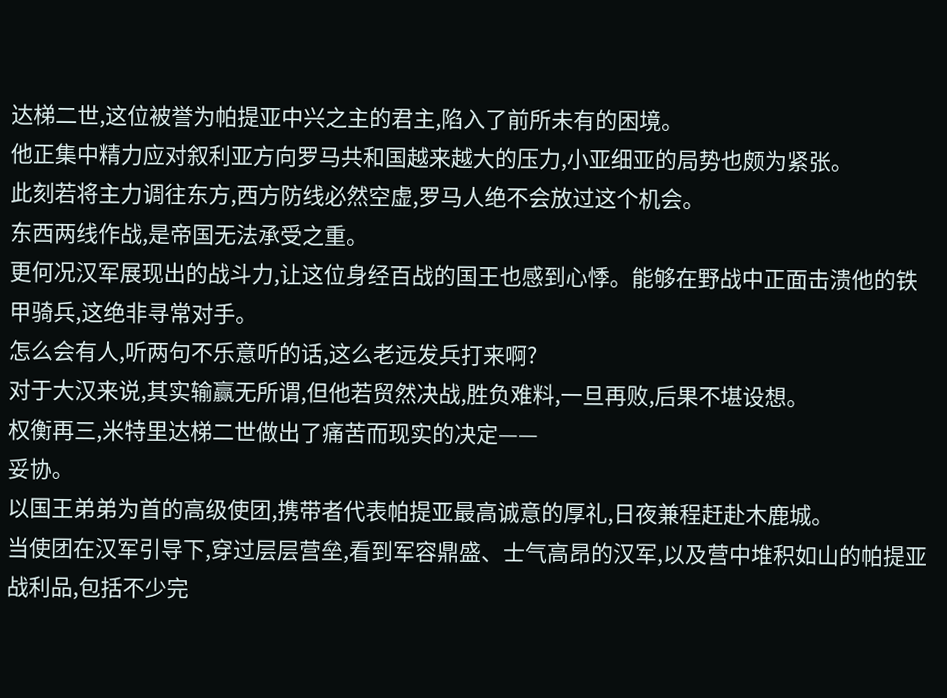达梯二世,这位被誉为帕提亚中兴之主的君主,陷入了前所未有的困境。
他正集中精力应对叙利亚方向罗马共和国越来越大的压力,小亚细亚的局势也颇为紧张。
此刻若将主力调往东方,西方防线必然空虚,罗马人绝不会放过这个机会。
东西两线作战,是帝国无法承受之重。
更何况汉军展现出的战斗力,让这位身经百战的国王也感到心悸。能够在野战中正面击溃他的铁甲骑兵,这绝非寻常对手。
怎么会有人,听两句不乐意听的话,这么老远发兵打来啊?
对于大汉来说,其实输赢无所谓,但他若贸然决战,胜负难料,一旦再败,后果不堪设想。
权衡再三,米特里达梯二世做出了痛苦而现实的决定——
妥协。
以国王弟弟为首的高级使团,携带者代表帕提亚最高诚意的厚礼,日夜兼程赶赴木鹿城。
当使团在汉军引导下,穿过层层营垒,看到军容鼎盛、士气高昂的汉军,以及营中堆积如山的帕提亚战利品,包括不少完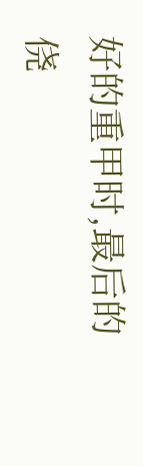好的重甲时,最后的侥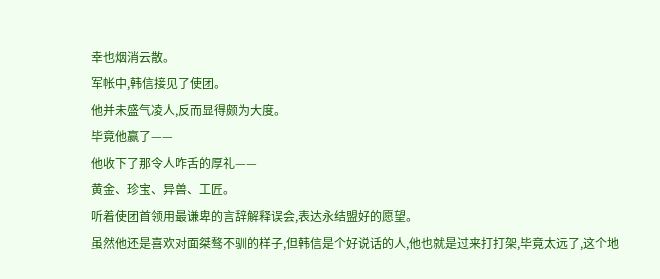幸也烟消云散。
军帐中,韩信接见了使团。
他并未盛气凌人,反而显得颇为大度。
毕竟他赢了——
他收下了那令人咋舌的厚礼——
黄金、珍宝、异兽、工匠。
听着使团首领用最谦卑的言辞解释误会,表达永结盟好的愿望。
虽然他还是喜欢对面桀骜不驯的样子,但韩信是个好说话的人,他也就是过来打打架,毕竟太远了,这个地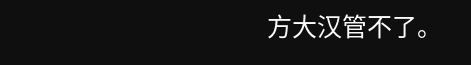方大汉管不了。